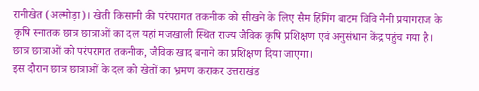रानीखेत (अल्मोड़ा)। खेती किसानी की परंपरागत तकनीक को सीखने के लिए सैम हिंगिंग बाटम विवि नैनी प्रयागराज के कृषि स्नातक छात्र छात्राओं का दल यहां मजखाली स्थित राज्य जैविक कृषि प्रशिक्षण एवं अनुसंधान केंद्र पहुंच गया है। छात्र छात्राओं को परंपरागत तकनीक, जैविक खाद बनाने का प्रशिक्षण दिया जाएगा।
इस दौरान छात्र छात्राओं के दल को खेतों का भ्रमण कराकर उत्तराखंड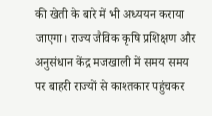की खेती के बारे में भी अध्ययन कराया जाएगा। राज्य जैविक कृषि प्रशिक्षण और अनुसंधान केंद्र मजखाली में समय समय पर बाहरी राज्यों से काश्तकार पहुंचकर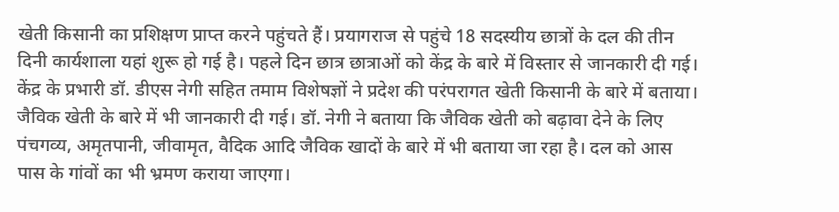खेती किसानी का प्रशिक्षण प्राप्त करने पहुंचते हैं। प्रयागराज से पहुंचे 18 सदस्यीय छात्रों के दल की तीन दिनी कार्यशाला यहां शुरू हो गई है। पहले दिन छात्र छात्राओं को केंद्र के बारे में विस्तार से जानकारी दी गई। केंद्र के प्रभारी डॉ. डीएस नेगी सहित तमाम विशेषज्ञों ने प्रदेश की परंपरागत खेती किसानी के बारे में बताया। जैविक खेती के बारे में भी जानकारी दी गई। डॉ. नेगी ने बताया कि जैविक खेती को बढ़ावा देने के लिए पंचगव्य, अमृतपानी, जीवामृत, वैदिक आदि जैविक खादों के बारे में भी बताया जा रहा है। दल को आस पास के गांवों का भी भ्रमण कराया जाएगा।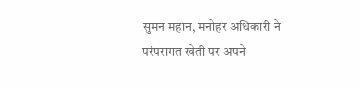सुमन महान, मनोहर अधिकारी ने परंपरागत खेती पर अपने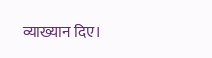व्याख्यान दिए।